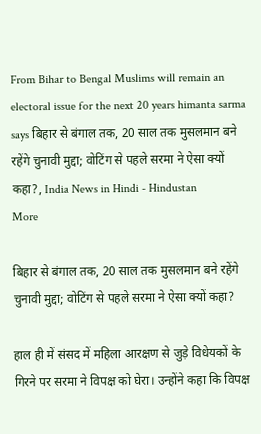From Bihar to Bengal Muslims will remain an electoral issue for the next 20 years himanta sarma says बिहार से बंगाल तक, 20 साल तक मुसलमान बने रहेंगे चुनावी मुद्दा; वोटिंग से पहले सरमा ने ऐसा क्यों कहा?, India News in Hindi - Hindustan
More

बिहार से बंगाल तक, 20 साल तक मुसलमान बने रहेंगे चुनावी मुद्दा; वोटिंग से पहले सरमा ने ऐसा क्यों कहा?

हाल ही में संसद में महिला आरक्षण से जुड़े विधेयकों के गिरने पर सरमा ने विपक्ष को घेरा। उन्होंने कहा कि विपक्ष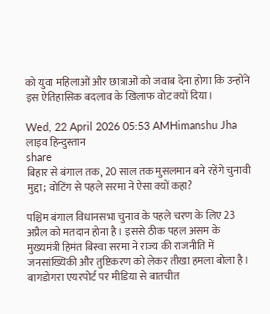को युवा महिलाओं और छात्राओं को जवाब देना होगा कि उन्होंने इस ऐतिहासिक बदलाव के खिलाफ वोट क्यों दिया।

Wed, 22 April 2026 05:53 AMHimanshu Jha लाइव हिन्दुस्तान
share
बिहार से बंगाल तक, 20 साल तक मुसलमान बने रहेंगे चुनावी मुद्दा; वोटिंग से पहले सरमा ने ऐसा क्यों कहा?

पश्चिम बंगाल विधानसभा चुनाव के पहले चरण के लिए 23 अप्रैल को मतदान होना है। इससे ठीक पहल असम के मुख्यमंत्री हिमंत बिस्वा सरमा ने राज्य की राजनीति में जनसांख्यिकी और तुष्टिकरण को लेकर तीखा हमला बोला है। बागडोगरा एयरपोर्ट पर मीडिया से बातचीत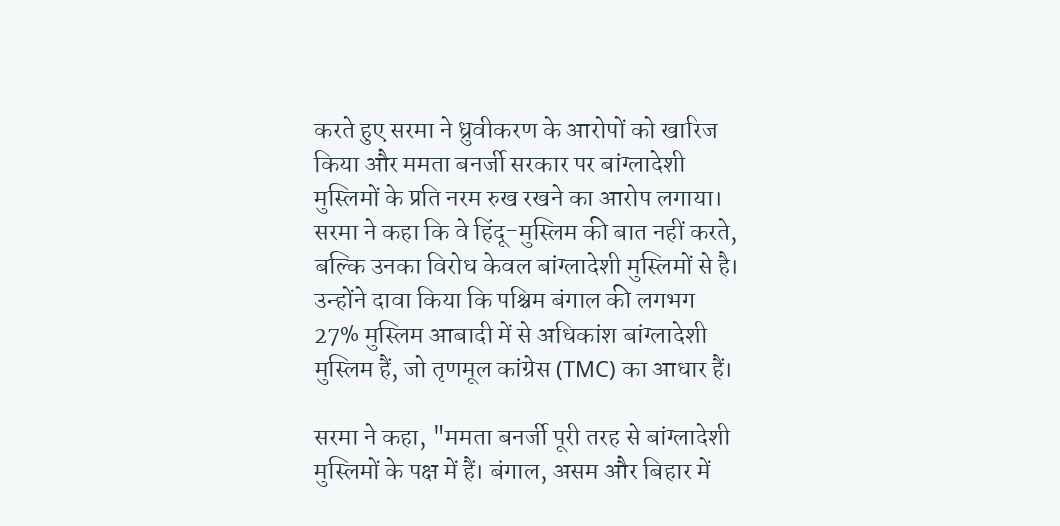करते हुए सरमा ने ध्रुवीकरण के आरोपों को खारिज किया और ममता बनर्जी सरकार पर बांग्लादेशी मुस्लिमों के प्रति नरम रुख रखने का आरोप लगाया। सरमा ने कहा कि वे हिंदू-मुस्लिम की बात नहीं करते, बल्कि उनका विरोध केवल बांग्लादेशी मुस्लिमों से है। उन्होंने दावा किया कि पश्चिम बंगाल की लगभग 27% मुस्लिम आबादी में से अधिकांश बांग्लादेशी मुस्लिम हैं, जो तृणमूल कांग्रेस (TMC) का आधार हैं।

सरमा ने कहा, "ममता बनर्जी पूरी तरह से बांग्लादेशी मुस्लिमों के पक्ष में हैं। बंगाल, असम और बिहार में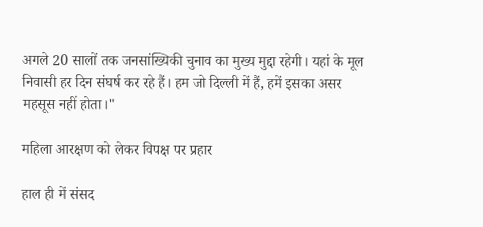अगले 20 सालों तक जनसांख्यिकी चुनाव का मुख्य मुद्दा रहेगी। यहां के मूल निवासी हर दिन संघर्ष कर रहे हैं। हम जो दिल्ली में हैं, हमें इसका असर महसूस नहीं होता।"

महिला आरक्षण को लेकर विपक्ष पर प्रहार

हाल ही में संसद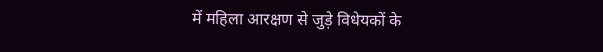में महिला आरक्षण से जुड़े विधेयकों के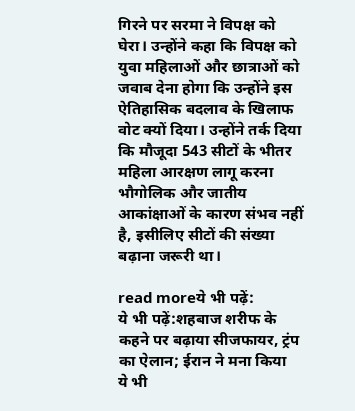गिरने पर सरमा ने विपक्ष को घेरा। उन्होंने कहा कि विपक्ष को युवा महिलाओं और छात्राओं को जवाब देना होगा कि उन्होंने इस ऐतिहासिक बदलाव के खिलाफ वोट क्यों दिया। उन्होंने तर्क दिया कि मौजूदा 543 सीटों के भीतर महिला आरक्षण लागू करना भौगोलिक और जातीय आकांक्षाओं के कारण संभव नहीं है, इसीलिए सीटों की संख्या बढ़ाना जरूरी था।

read moreये भी पढ़ें:
ये भी पढ़ें:शहबाज शरीफ के कहने पर बढ़ाया सीजफायर, ट्रंप का ऐलान; ईरान ने मना किया
ये भी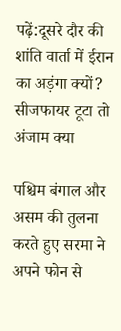पढ़ें:दूसरे दौर की शांति वार्ता में ईरान का अड़ंगा क्यों? सीजफायर टूटा तो अंजाम क्या

पश्चिम बंगाल और असम की तुलना करते हुए सरमा ने अपने फोन से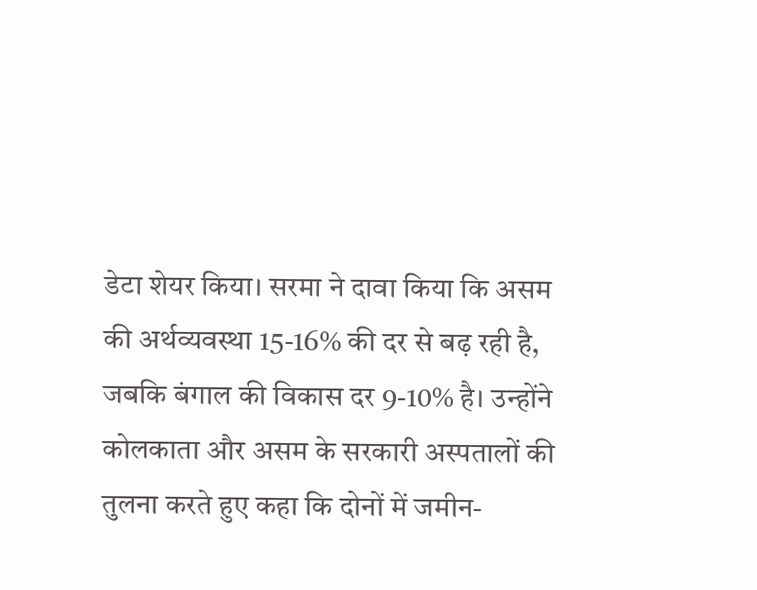डेटा शेयर किया। सरमा ने दावा किया कि असम की अर्थव्यवस्था 15-16% की दर से बढ़ रही है, जबकि बंगाल की विकास दर 9-10% है। उन्होंने कोलकाता और असम के सरकारी अस्पतालों की तुलना करते हुए कहा कि दोनों में जमीन-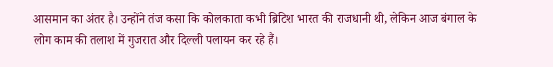आसमान का अंतर है। उन्होंने तंज कसा कि कोलकाता कभी ब्रिटिश भारत की राजधानी थी, लेकिन आज बंगाल के लोग काम की तलाश में गुजरात और दिल्ली पलायन कर रहे हैं।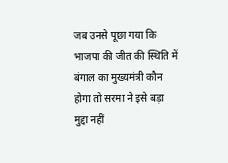जब उनसे पूछा गया कि भाजपा की जीत की स्थिति में बंगाल का मुख्यमंत्री कौन होगा तो सरमा ने इसे बड़ा मुद्दा नहीं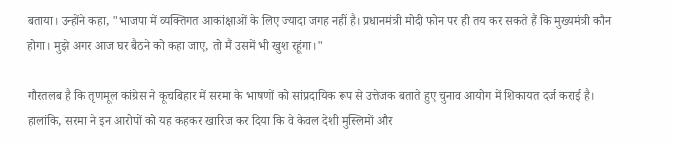बताया। उन्होंने कहा, "भाजपा में व्यक्तिगत आकांक्षाओं के लिए ज्यादा जगह नहीं है। प्रधानमंत्री मोदी फोन पर ही तय कर सकते हैं कि मुख्यमंत्री कौन होगा। मुझे अगर आज घर बैठने को कहा जाए, तो मैं उसमें भी खुश रहूंगा।"

गौरतलब है कि तृणमूल कांग्रेस ने कूचबिहार में सरमा के भाषणों को सांप्रदायिक रूप से उत्तेजक बताते हुए चुनाव आयोग में शिकायत दर्ज कराई है। हालांकि, सरमा ने इन आरोपों को यह कहकर खारिज कर दिया कि वे केवल देशी मुस्लिमों और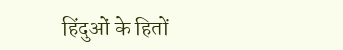हिंदुओं के हितों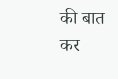की बात कर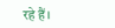रहे हैं।